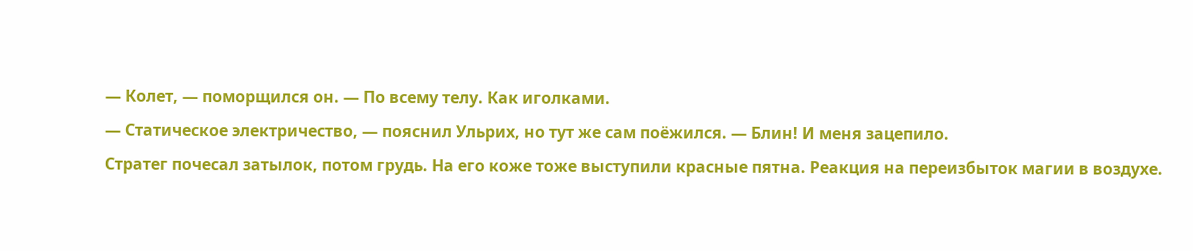— Колет, — поморщился он. — По всему телу. Как иголками.
— Статическое электричество, — пояснил Ульрих, но тут же сам поёжился. — Блин! И меня зацепило.
Стратег почесал затылок, потом грудь. На его коже тоже выступили красные пятна. Реакция на переизбыток магии в воздухе.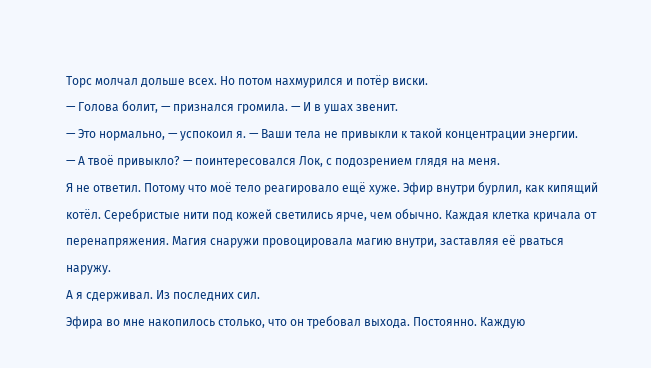Торс молчал дольше всех. Но потом нахмурился и потёр виски.
— Голова болит, — признался громила. — И в ушах звенит.
— Это нормально, — успокоил я. — Ваши тела не привыкли к такой концентрации энергии.
— А твоё привыкло? — поинтересовался Лок, с подозрением глядя на меня.
Я не ответил. Потому что моё тело реагировало ещё хуже. Эфир внутри бурлил, как кипящий котёл. Серебристые нити под кожей светились ярче, чем обычно. Каждая клетка кричала от перенапряжения. Магия снаружи провоцировала магию внутри, заставляя её рваться наружу.
А я сдерживал. Из последних сил.
Эфира во мне накопилось столько, что он требовал выхода. Постоянно. Каждую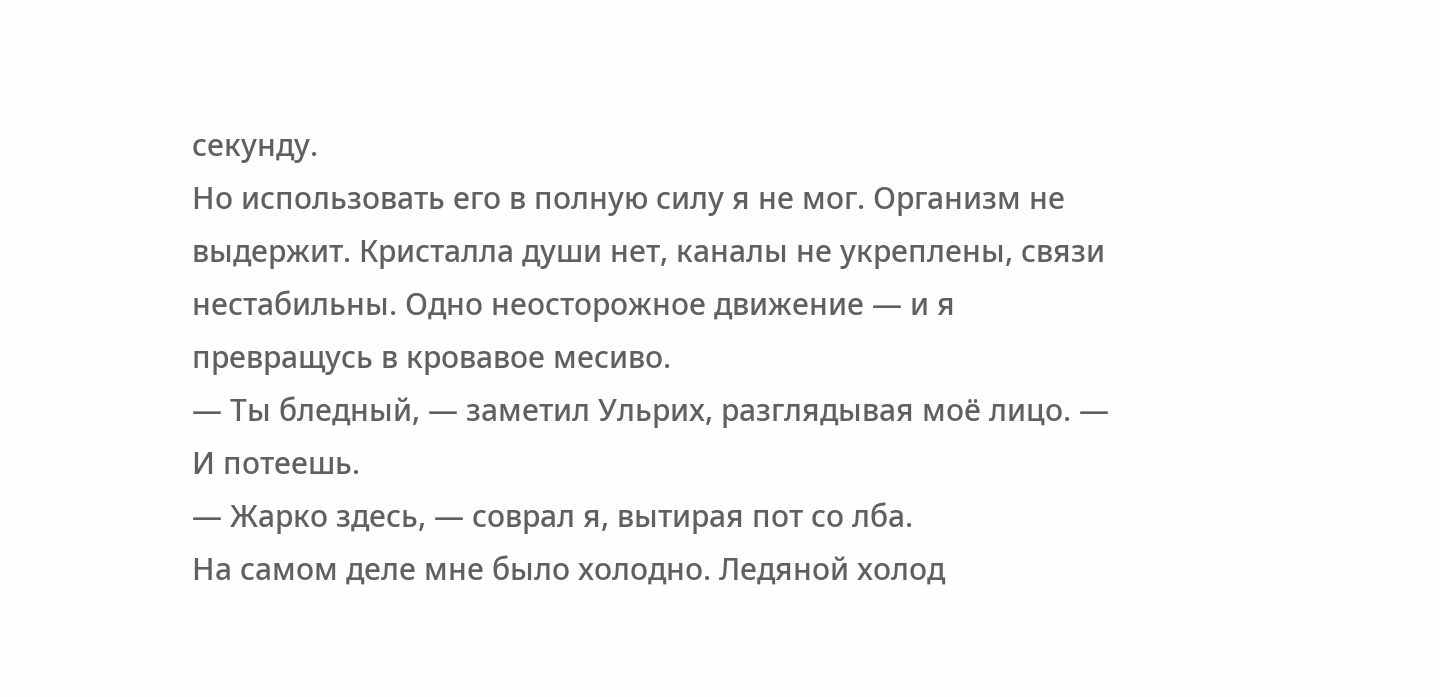секунду.
Но использовать его в полную силу я не мог. Организм не выдержит. Кристалла души нет, каналы не укреплены, связи нестабильны. Одно неосторожное движение — и я превращусь в кровавое месиво.
— Ты бледный, — заметил Ульрих, разглядывая моё лицо. — И потеешь.
— Жарко здесь, — соврал я, вытирая пот со лба.
На самом деле мне было холодно. Ледяной холод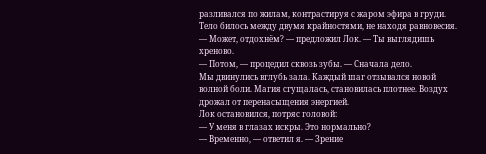разливался по жилам, контрастируя с жаром эфира в груди. Тело билось между двумя крайностями, не находя равновесия.
— Может, отдохнём? — предложил Лок. — Ты выглядишь хреново.
— Потом, — процедил сквозь зубы. — Сначала дело.
Мы двинулись вглубь зала. Каждый шаг отзывался новой волной боли. Магия сгущалась, становилась плотнее. Воздух дрожал от перенасыщения энергией.
Лок остановился, потряс головой:
— У меня в глазах искры. Это нормально?
— Временно, — ответил я. — Зрение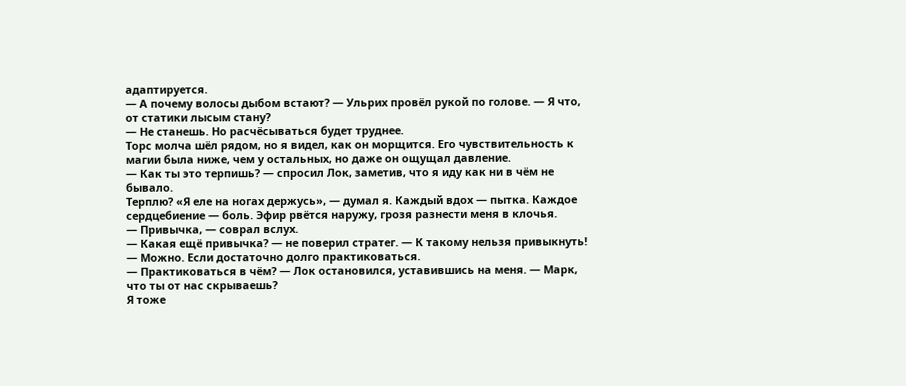адаптируется.
— А почему волосы дыбом встают? — Ульрих провёл рукой по голове. — Я что, от статики лысым стану?
— Не станешь. Но расчёсываться будет труднее.
Торс молча шёл рядом, но я видел, как он морщится. Его чувствительность к магии была ниже, чем у остальных, но даже он ощущал давление.
— Как ты это терпишь? — спросил Лок, заметив, что я иду как ни в чём не бывало.
Терплю? «Я еле на ногах держусь», — думал я. Каждый вдох — пытка. Каждое сердцебиение — боль. Эфир рвётся наружу, грозя разнести меня в клочья.
— Привычка, — соврал вслух.
— Какая ещё привычка? — не поверил стратег. — К такому нельзя привыкнуть!
— Можно. Если достаточно долго практиковаться.
— Практиковаться в чём? — Лок остановился, уставившись на меня. — Марк, что ты от нас скрываешь?
Я тоже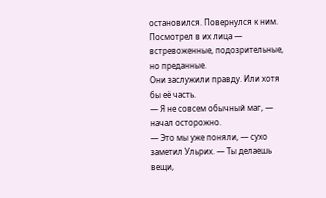остановился. Повернулся к ним. Посмотрел в их лица — встревоженные, подозрительные, но преданные.
Они заслужили правду. Или хотя бы её часть.
— Я не совсем обычный маг, — начал осторожно.
— Это мы уже поняли, — сухо заметил Ульрих. — Ты делаешь вещи,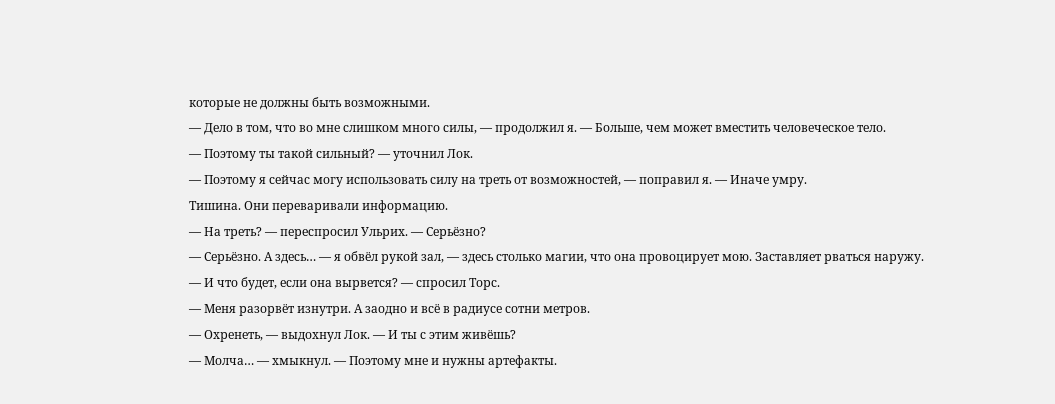которые не должны быть возможными.
— Дело в том, что во мне слишком много силы, — продолжил я. — Больше, чем может вместить человеческое тело.
— Поэтому ты такой сильный? — уточнил Лок.
— Поэтому я сейчас могу использовать силу на треть от возможностей, — поправил я. — Иначе умру.
Тишина. Они переваривали информацию.
— На треть? — переспросил Ульрих. — Серьёзно?
— Серьёзно. А здесь… — я обвёл рукой зал, — здесь столько магии, что она провоцирует мою. Заставляет рваться наружу.
— И что будет, если она вырвется? — спросил Торс.
— Меня разорвёт изнутри. А заодно и всё в радиусе сотни метров.
— Охренеть, — выдохнул Лок. — И ты с этим живёшь?
— Молча… — хмыкнул. — Поэтому мне и нужны артефакты.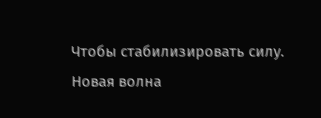Чтобы стабилизировать силу.
Новая волна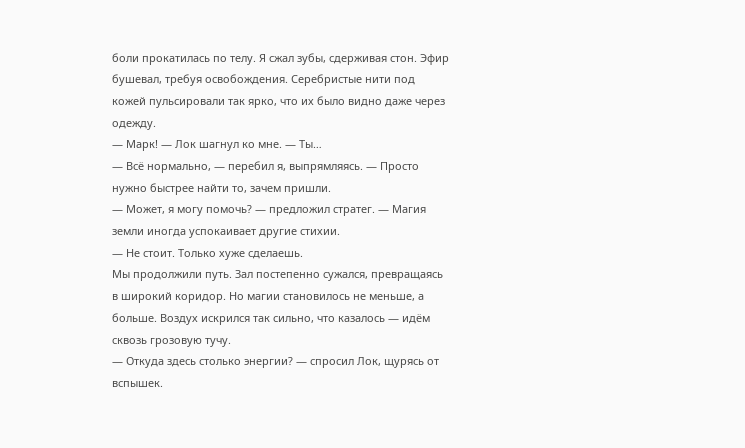боли прокатилась по телу. Я сжал зубы, сдерживая стон. Эфир бушевал, требуя освобождения. Серебристые нити под кожей пульсировали так ярко, что их было видно даже через одежду.
— Марк! — Лок шагнул ко мне. — Ты…
— Всё нормально, — перебил я, выпрямляясь. — Просто нужно быстрее найти то, зачем пришли.
— Может, я могу помочь? — предложил стратег. — Магия земли иногда успокаивает другие стихии.
— Не стоит. Только хуже сделаешь.
Мы продолжили путь. Зал постепенно сужался, превращаясь в широкий коридор. Но магии становилось не меньше, а больше. Воздух искрился так сильно, что казалось — идём сквозь грозовую тучу.
— Откуда здесь столько энергии? — спросил Лок, щурясь от вспышек.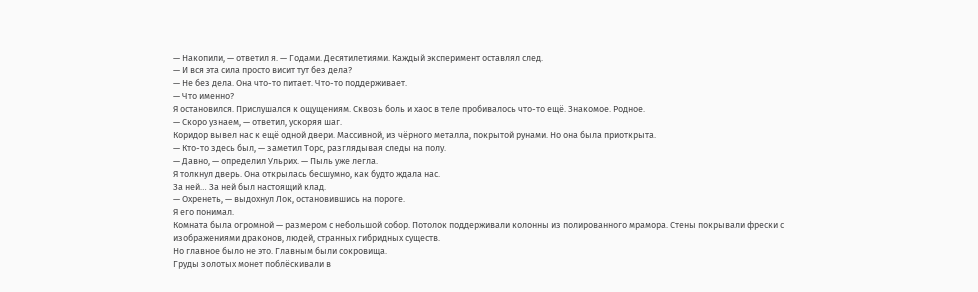— Накопили, — ответил я. — Годами. Десятилетиями. Каждый эксперимент оставлял след.
— И вся эта сила просто висит тут без дела?
— Не без дела. Она что-то питает. Что-то поддерживает.
— Что именно?
Я остановился. Прислушался к ощущениям. Сквозь боль и хаос в теле пробивалось что-то ещё. Знакомое. Родное.
— Скоро узнаем, — ответил, ускоряя шаг.
Коридор вывел нас к ещё одной двери. Массивной, из чёрного металла, покрытой рунами. Но она была приоткрыта.
— Кто-то здесь был, — заметил Торс, разглядывая следы на полу.
— Давно, — определил Ульрих. — Пыль уже легла.
Я толкнул дверь. Она открылась бесшумно, как будто ждала нас.
За ней… За ней был настоящий клад.
— Охренеть, — выдохнул Лок, остановившись на пороге.
Я его понимал.
Комната была огромной — размером с небольшой собор. Потолок поддерживали колонны из полированного мрамора. Стены покрывали фрески с изображениями драконов, людей, странных гибридных существ.
Но главное было не это. Главным были сокровища.
Груды золотых монет поблёскивали в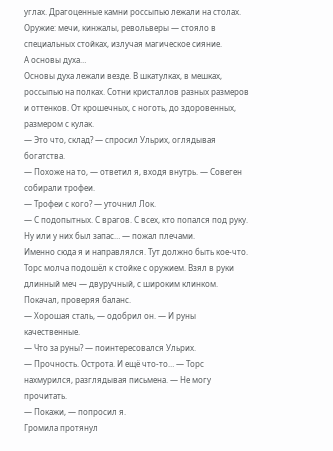углах. Драгоценные камни россыпью лежали на столах. Оружие: мечи, кинжалы, револьверы — стояло в специальных стойках, излучая магическое сияние.
А основы духа…
Основы духа лежали везде. В шкатулках, в мешках, россыпью на полках. Сотни кристаллов разных размеров и оттенков. От крошечных, с ноготь, до здоровенных, размером с кулак.
— Это что, склад? — спросил Ульрих, оглядывая богатства.
— Похоже на то, — ответил я, входя внутрь. — Совеген собирали трофеи.
— Трофеи с кого? — уточнил Лок.
— С подопытных. С врагов. С всех, кто попался под руку. Ну или у них был запас… — пожал плечами.
Именно сюда я и направлялся. Тут должно быть кое-что. Торс молча подошёл к стойке с оружием. Взял в руки длинный меч — двуручный, с широким клинком. Покачал, проверяя баланс.
— Хорошая сталь, — одобрил он. — И руны качественные.
— Что за руны? — поинтересовался Ульрих.
— Прочность. Острота. И ещё что-то… — Торс нахмурился, разглядывая письмена. — Не могу прочитать.
— Покажи, — попросил я.
Громила протянул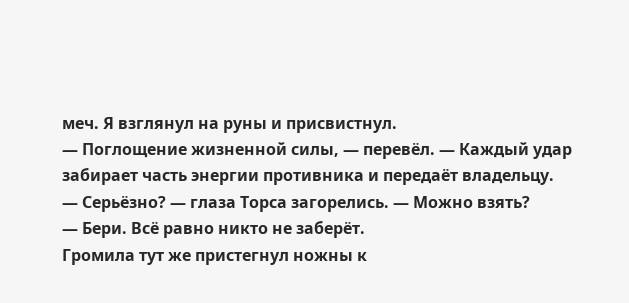меч. Я взглянул на руны и присвистнул.
— Поглощение жизненной силы, — перевёл. — Каждый удар забирает часть энергии противника и передаёт владельцу.
— Серьёзно? — глаза Торса загорелись. — Можно взять?
— Бери. Всё равно никто не заберёт.
Громила тут же пристегнул ножны к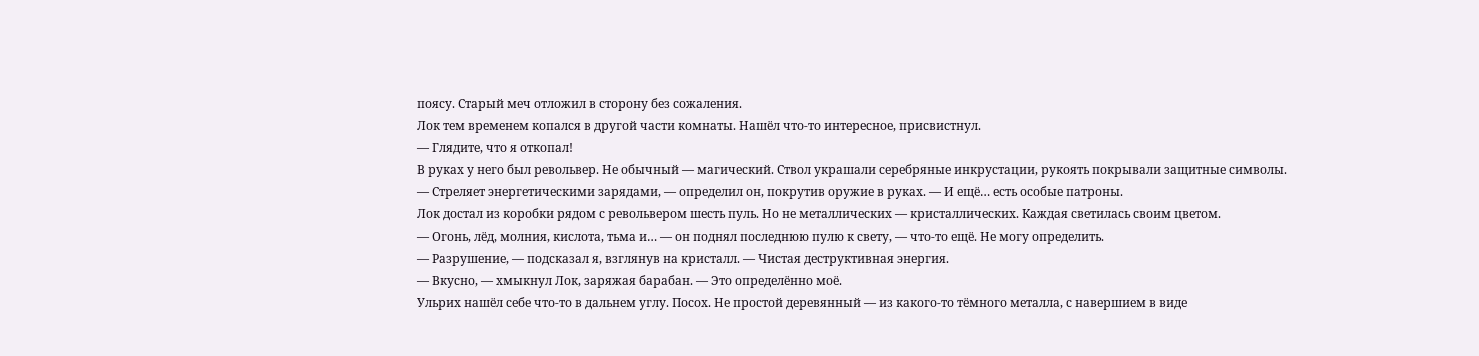поясу. Старый меч отложил в сторону без сожаления.
Лок тем временем копался в другой части комнаты. Нашёл что-то интересное, присвистнул.
— Глядите, что я откопал!
В руках у него был револьвер. Не обычный — магический. Ствол украшали серебряные инкрустации, рукоять покрывали защитные символы.
— Стреляет энергетическими зарядами, — определил он, покрутив оружие в руках. — И ещё… есть особые патроны.
Лок достал из коробки рядом с револьвером шесть пуль. Но не металлических — кристаллических. Каждая светилась своим цветом.
— Огонь, лёд, молния, кислота, тьма и… — он поднял последнюю пулю к свету, — что-то ещё. Не могу определить.
— Разрушение, — подсказал я, взглянув на кристалл. — Чистая деструктивная энергия.
— Вкусно, — хмыкнул Лок, заряжая барабан. — Это определённо моё.
Ульрих нашёл себе что-то в дальнем углу. Посох. Не простой деревянный — из какого-то тёмного металла, с навершием в виде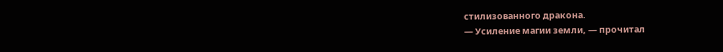стилизованного дракона.
— Усиление магии земли, — прочитал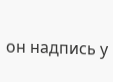он надпись у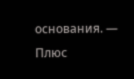основания. — Плюс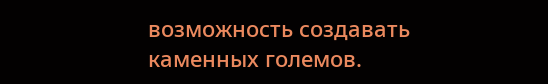возможность создавать каменных големов.